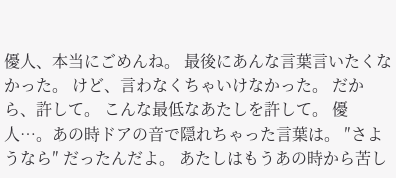優人、本当にごめんね。 最後にあんな言葉言いたくなかった。 けど、言わなくちゃいけなかった。 だから、許して。 こんな最低なあたしを許して。 優人…。あの時ドアの音で隠れちゃった言葉は。 ″さようなら″ だったんだよ。 あたしはもうあの時から苦し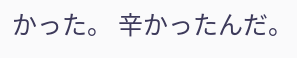かった。 辛かったんだ。